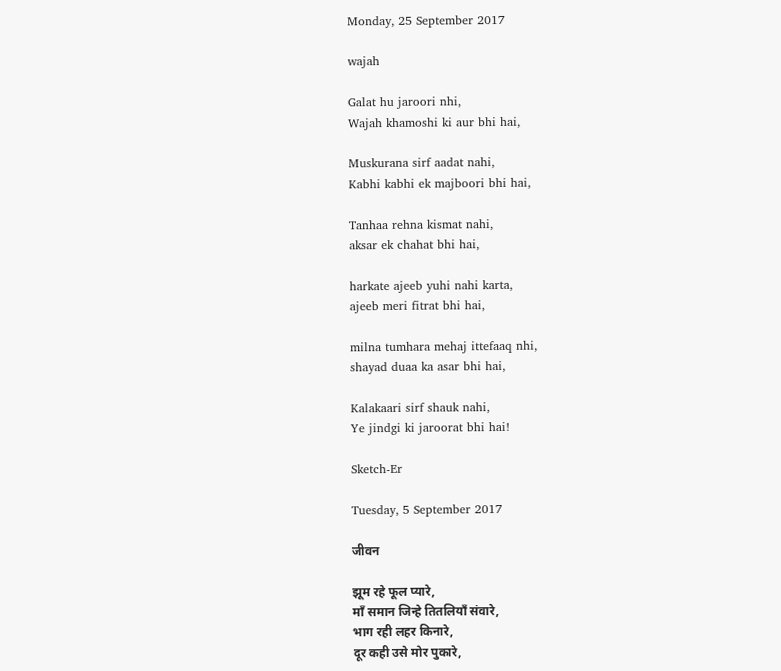Monday, 25 September 2017

wajah

Galat hu jaroori nhi,
Wajah khamoshi ki aur bhi hai,

Muskurana sirf aadat nahi,
Kabhi kabhi ek majboori bhi hai,

Tanhaa rehna kismat nahi,
aksar ek chahat bhi hai,

harkate ajeeb yuhi nahi karta,
ajeeb meri fitrat bhi hai,

milna tumhara mehaj ittefaaq nhi,
shayad duaa ka asar bhi hai,

Kalakaari sirf shauk nahi,
Ye jindgi ki jaroorat bhi hai!

Sketch-Er

Tuesday, 5 September 2017

जीवन

झूम रहे फूल प्यारे,
माँ समान जिन्हे तितलियाँ संवारे,
भाग रही लहर किनारे,
दूर कही उसे मोर पुकारे,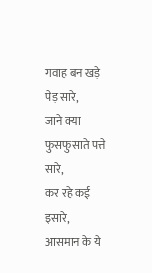गवाह बन खड़े पेड़ सारे,
जाने क्या फुसफुसाते पत्ते सारे,
कर रहे कई इसारे,
आसमान के ये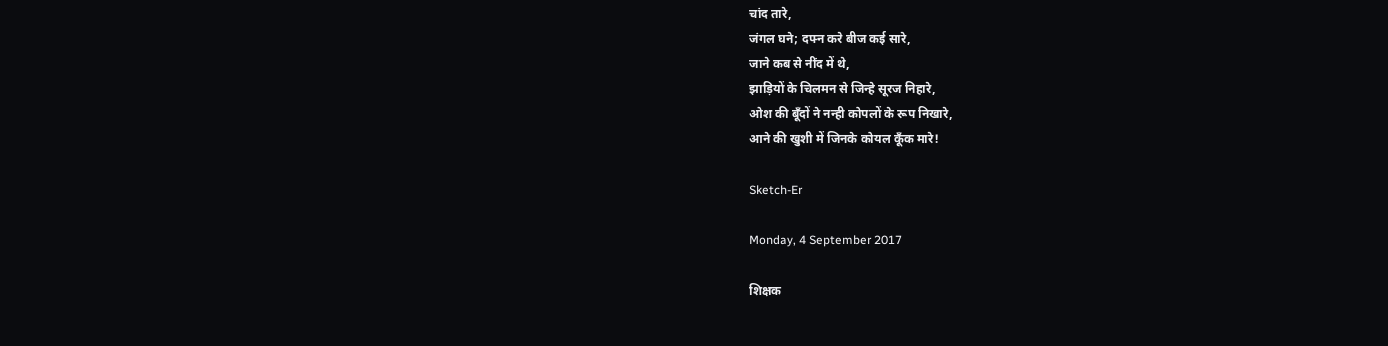चांद तारे,
जंगल घने; दफ्न करे बीज कई सारे,
जाने कब से नींद में थे,
झाड़ियों के चिलमन से जिन्हे सूरज निहारे,
ओश की बूँदों ने नन्ही कोपलों के रूप निखारे,
आने की खुशी में जिनके कोयल कूँक मारे!

Sketch-Er

Monday, 4 September 2017

शिक्षक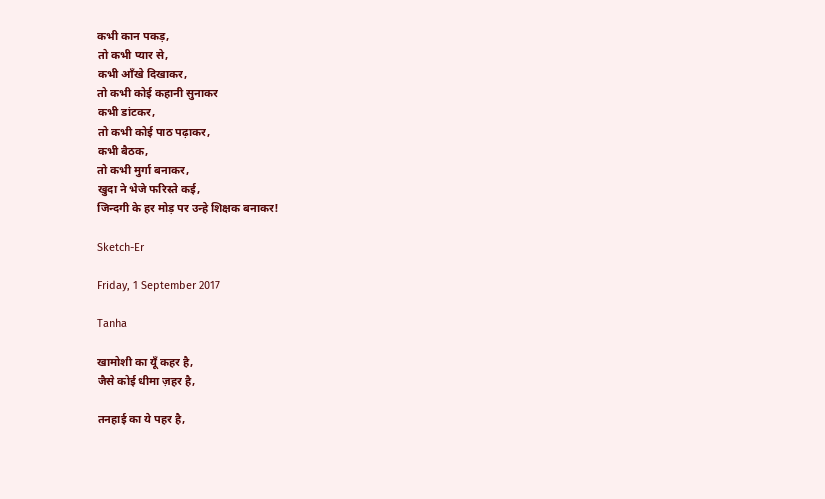कभी कान पकड़,
तो कभी प्यार से,
कभी आँखे दिखाकर,
तो कभी कोई कहानी सुनाकर
कभी डांटकर,
तो कभी कोई पाठ पढ़ाकर,
कभी बैठक,
तो कभी मुर्गा बनाकर,
खुदा ने भेजे फरिस्ते कई,
जिन्दगी के हर मोड़ पर उन्हे शिक्षक बनाकर!

Sketch-Er

Friday, 1 September 2017

Tanha

खामोशी का यूँ कहर है,
जैसे कोई धीमा ज़हर है,

तनहाई का ये पहर है,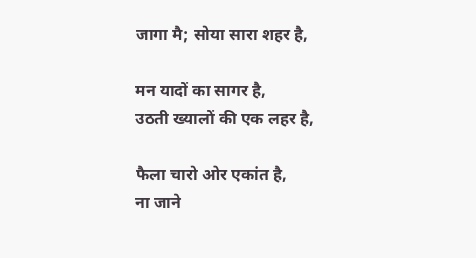जागा मै; सोया सारा शहर है,

मन यादों का सागर है,
उठती ख्यालों की एक लहर है,

फैला चारो ओर एकांत है,
ना जाने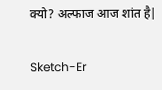क्यो? अल्फाज आज शांत है|

Sketch-Er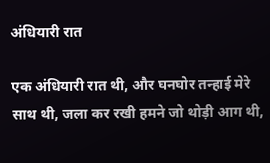अंधियारी रात

एक अंधियारी रात थी, और घनघोर तन्हाई मेरे साथ थी, जला कर रखी हमने जो थोड़ी आग थी,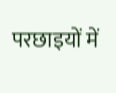परछाइयों में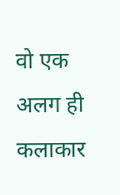वो एक अलग ही कलाकार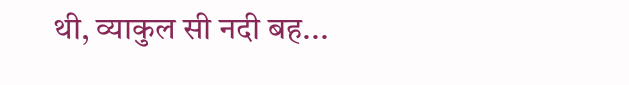थी, व्याकुल सी नदी बह...